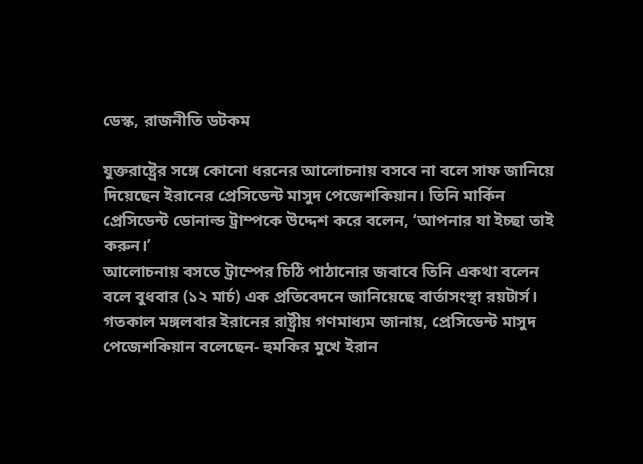ডেস্ক, রাজনীতি ডটকম

যুক্তরাষ্ট্রের সঙ্গে কোনো ধরনের আলোচনায় বসবে না বলে সাফ জানিয়ে দিয়েছেন ইরানের প্রেসিডেন্ট মাসুদ পেজেশকিয়ান। তিনি মার্কিন প্রেসিডেন্ট ডোনাল্ড ট্রাম্পকে উদ্দেশ করে বলেন, ‘আপনার যা ইচ্ছা তাই করুন।’
আলোচনায় বসতে ট্রাম্পের চিঠি পাঠানোর জবাবে তিনি একথা বলেন বলে বুধবার (১২ মার্চ) এক প্রতিবেদনে জানিয়েছে বার্তাসংস্থা রয়টার্স।
গতকাল মঙ্গলবার ইরানের রাষ্ট্রীয় গণমাধ্যম জানায়, প্রেসিডেন্ট মাসুদ পেজেশকিয়ান বলেছেন- হুমকির মুখে ইরান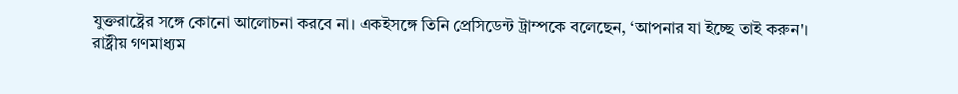যুক্তরাষ্ট্রের সঙ্গে কোনো আলোচনা করবে না। একইসঙ্গে তিনি প্রেসিডেন্ট ট্রাম্পকে বলেছেন, ‘আপনার যা ইচ্ছে তাই করুন'।
রাষ্ট্রীয় গণমাধ্যম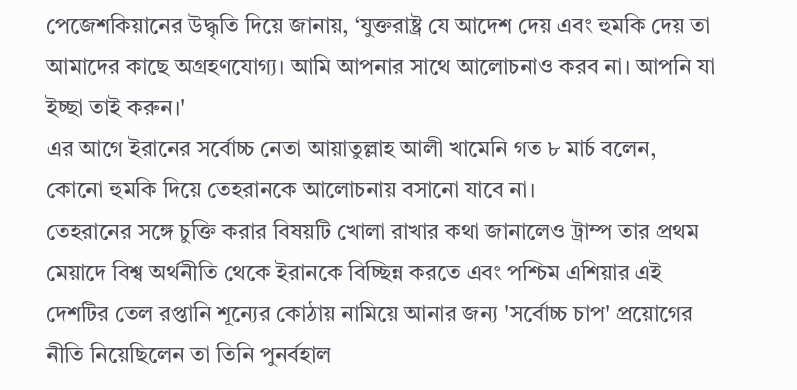পেজেশকিয়ানের উদ্ধৃতি দিয়ে জানায়, ‘যুক্তরাষ্ট্র যে আদেশ দেয় এবং হুমকি দেয় তা আমাদের কাছে অগ্রহণযোগ্য। আমি আপনার সাথে আলোচনাও করব না। আপনি যা ইচ্ছা তাই করুন।'
এর আগে ইরানের সর্বোচ্চ নেতা আয়াতুল্লাহ আলী খামেনি গত ৮ মার্চ বলেন, কোনো হুমকি দিয়ে তেহরানকে আলোচনায় বসানো যাবে না।
তেহরানের সঙ্গে চুক্তি করার বিষয়টি খোলা রাখার কথা জানালেও ট্রাম্প তার প্রথম মেয়াদে বিশ্ব অর্থনীতি থেকে ইরানকে বিচ্ছিন্ন করতে এবং পশ্চিম এশিয়ার এই দেশটির তেল রপ্তানি শূন্যের কোঠায় নামিয়ে আনার জন্য 'সর্বোচ্চ চাপ' প্রয়োগের নীতি নিয়েছিলেন তা তিনি পুনর্বহাল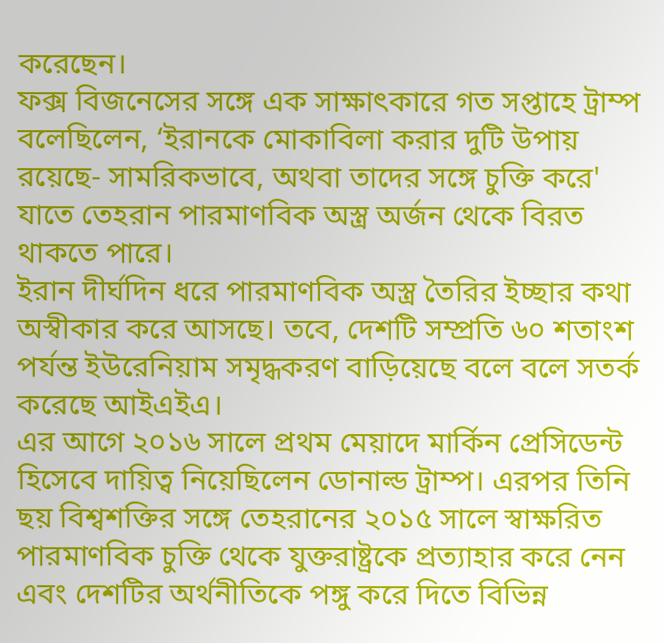করেছেন।
ফক্স বিজনেসের সঙ্গে এক সাক্ষাৎকারে গত সপ্তাহে ট্রাম্প বলেছিলেন, ‘ইরানকে মোকাবিলা করার দুটি উপায় রয়েছে- সামরিকভাবে, অথবা তাদের সঙ্গে চুক্তি করে' যাতে তেহরান পারমাণবিক অস্ত্র অর্জন থেকে বিরত থাকতে পারে।
ইরান দীর্ঘদিন ধরে পারমাণবিক অস্ত্র তৈরির ইচ্ছার কথা অস্বীকার করে আসছে। তবে, দেশটি সম্প্রতি ৬০ শতাংশ পর্যন্ত ইউরেনিয়াম সমৃদ্ধকরণ বাড়িয়েছে বলে বলে সতর্ক করেছে আইএইএ।
এর আগে ২০১৬ সালে প্রথম মেয়াদে মার্কিন প্রেসিডেন্ট হিসেবে দায়িত্ব নিয়েছিলেন ডোনাল্ড ট্রাম্প। এরপর তিনি ছয় বিশ্বশক্তির সঙ্গে তেহরানের ২০১৫ সালে স্বাক্ষরিত পারমাণবিক চুক্তি থেকে যুক্তরাষ্ট্রকে প্রত্যাহার করে নেন এবং দেশটির অর্থনীতিকে পঙ্গু করে দিতে বিভিন্ন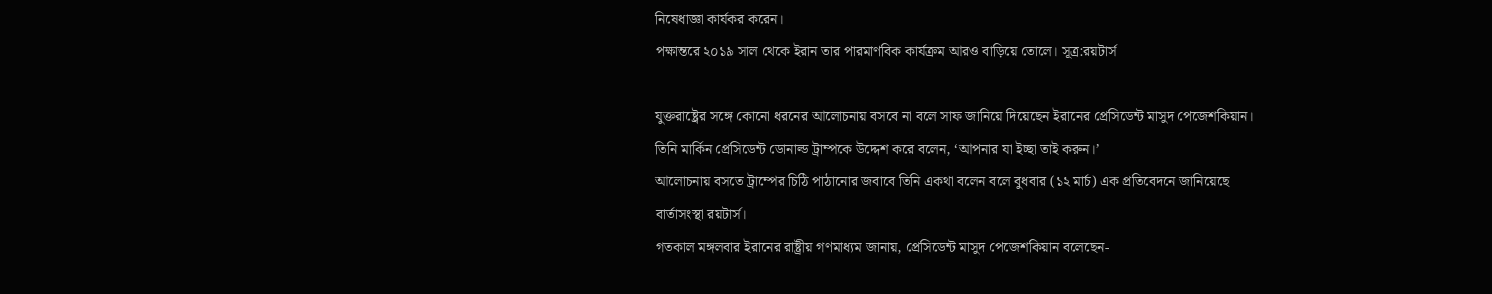নিষেধাজ্ঞা কার্যকর করেন।
পক্ষান্তরে ২০১৯ সাল থেকে ইরান তার পারমাণবিক কার্যক্রম আরও বাড়িয়ে তোলে। সূত্র:রয়টার্স

যুক্তরাষ্ট্রের সঙ্গে কোনো ধরনের আলোচনায় বসবে না বলে সাফ জানিয়ে দিয়েছেন ইরানের প্রেসিডেন্ট মাসুদ পেজেশকিয়ান। তিনি মার্কিন প্রেসিডেন্ট ডোনাল্ড ট্রাম্পকে উদ্দেশ করে বলেন, ‘আপনার যা ইচ্ছা তাই করুন।’
আলোচনায় বসতে ট্রাম্পের চিঠি পাঠানোর জবাবে তিনি একথা বলেন বলে বুধবার (১২ মার্চ) এক প্রতিবেদনে জানিয়েছে বার্তাসংস্থা রয়টার্স।
গতকাল মঙ্গলবার ইরানের রাষ্ট্রীয় গণমাধ্যম জানায়, প্রেসিডেন্ট মাসুদ পেজেশকিয়ান বলেছেন-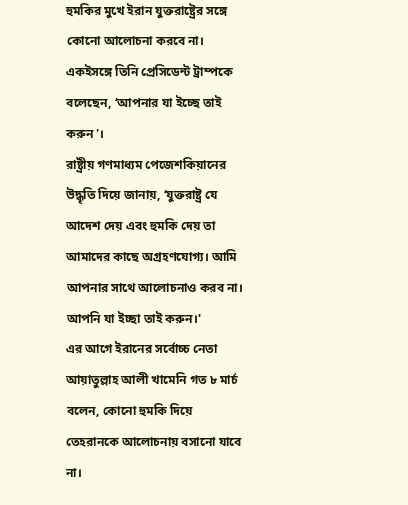হুমকির মুখে ইরান যুক্তরাষ্ট্রের সঙ্গে কোনো আলোচনা করবে না। একইসঙ্গে তিনি প্রেসিডেন্ট ট্রাম্পকে বলেছেন, ‘আপনার যা ইচ্ছে তাই করুন'।
রাষ্ট্রীয় গণমাধ্যম পেজেশকিয়ানের উদ্ধৃতি দিয়ে জানায়, ‘যুক্তরাষ্ট্র যে আদেশ দেয় এবং হুমকি দেয় তা আমাদের কাছে অগ্রহণযোগ্য। আমি আপনার সাথে আলোচনাও করব না। আপনি যা ইচ্ছা তাই করুন।'
এর আগে ইরানের সর্বোচ্চ নেতা আয়াতুল্লাহ আলী খামেনি গত ৮ মার্চ বলেন, কোনো হুমকি দিয়ে তেহরানকে আলোচনায় বসানো যাবে না।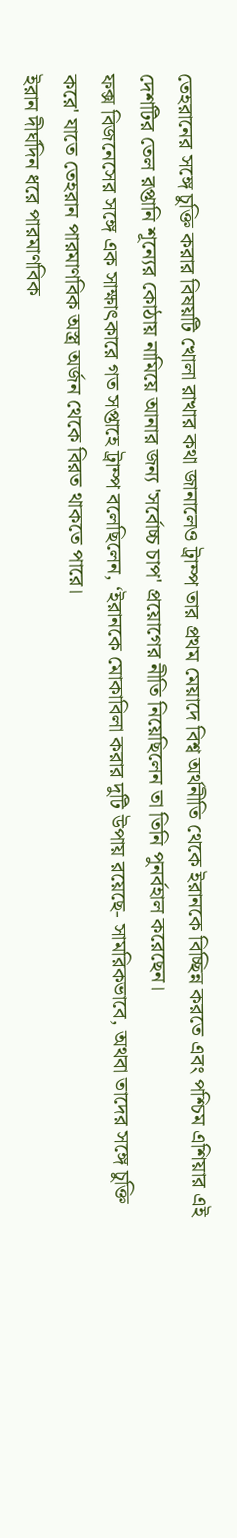তেহরানের সঙ্গে চুক্তি করার বিষয়টি খোলা রাখার কথা জানালেও ট্রাম্প তার প্রথম মেয়াদে বিশ্ব অর্থনীতি থেকে ইরানকে বিচ্ছিন্ন করতে এবং পশ্চিম এশিয়ার এই দেশটির তেল রপ্তানি শূন্যের কোঠায় নামিয়ে আনার জন্য 'সর্বোচ্চ চাপ' প্রয়োগের নীতি নিয়েছিলেন তা তিনি পুনর্বহাল করেছেন।
ফক্স বিজনেসের সঙ্গে এক সাক্ষাৎকারে গত সপ্তাহে ট্রাম্প বলেছিলেন, ‘ইরানকে মোকাবিলা করার দুটি উপায় রয়েছে- সামরিকভাবে, অথবা তাদের সঙ্গে চুক্তি করে' যাতে তেহরান পারমাণবিক অস্ত্র অর্জন থেকে বিরত থাকতে পারে।
ইরান দীর্ঘদিন ধরে পারমাণবিক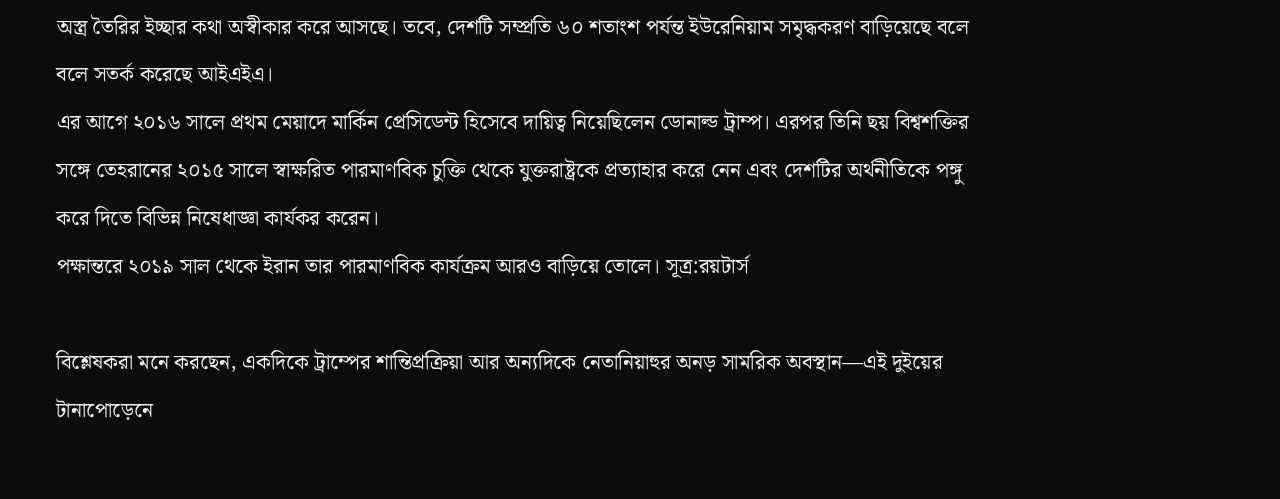অস্ত্র তৈরির ইচ্ছার কথা অস্বীকার করে আসছে। তবে, দেশটি সম্প্রতি ৬০ শতাংশ পর্যন্ত ইউরেনিয়াম সমৃদ্ধকরণ বাড়িয়েছে বলে বলে সতর্ক করেছে আইএইএ।
এর আগে ২০১৬ সালে প্রথম মেয়াদে মার্কিন প্রেসিডেন্ট হিসেবে দায়িত্ব নিয়েছিলেন ডোনাল্ড ট্রাম্প। এরপর তিনি ছয় বিশ্বশক্তির সঙ্গে তেহরানের ২০১৫ সালে স্বাক্ষরিত পারমাণবিক চুক্তি থেকে যুক্তরাষ্ট্রকে প্রত্যাহার করে নেন এবং দেশটির অর্থনীতিকে পঙ্গু করে দিতে বিভিন্ন নিষেধাজ্ঞা কার্যকর করেন।
পক্ষান্তরে ২০১৯ সাল থেকে ইরান তার পারমাণবিক কার্যক্রম আরও বাড়িয়ে তোলে। সূত্র:রয়টার্স

বিশ্লেষকরা মনে করছেন, একদিকে ট্রাম্পের শান্তিপ্রক্রিয়া আর অন্যদিকে নেতানিয়াহুর অনড় সামরিক অবস্থান—এই দুইয়ের টানাপোড়েনে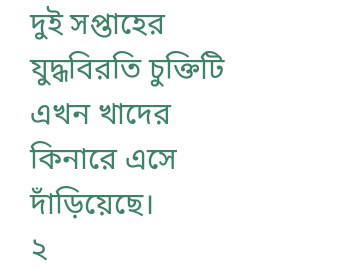দুই সপ্তাহের যুদ্ধবিরতি চুক্তিটি এখন খাদের কিনারে এসে দাঁড়িয়েছে।
২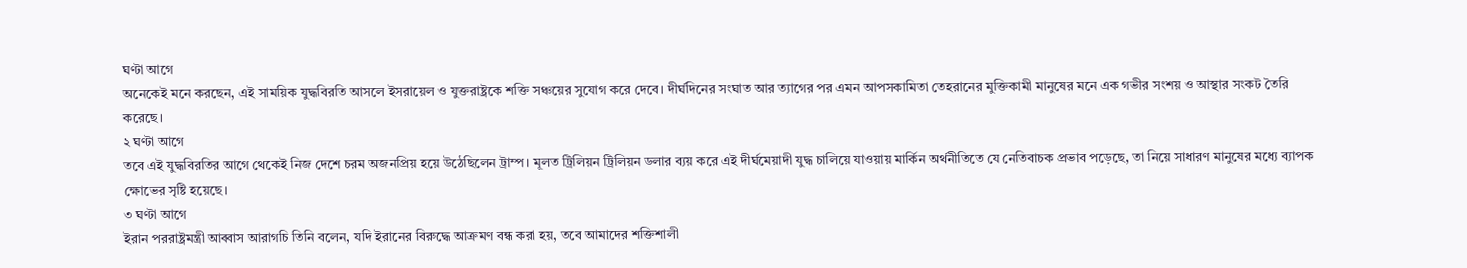ঘণ্টা আগে
অনেকেই মনে করছেন, এই সাময়িক যুদ্ধবিরতি আসলে ইসরায়েল ও যুক্তরাষ্ট্রকে শক্তি সঞ্চয়ের সুযোগ করে দেবে। দীর্ঘদিনের সংঘাত আর ত্যাগের পর এমন আপসকামিতা তেহরানের মুক্তিকামী মানুষের মনে এক গভীর সংশয় ও আস্থার সংকট তৈরি করেছে।
২ ঘণ্টা আগে
তবে এই যুদ্ধবিরতির আগে থেকেই নিজ দেশে চরম অজনপ্রিয় হয়ে উঠেছিলেন ট্রাম্প। মূলত ট্রিলিয়ন ট্রিলিয়ন ডলার ব্যয় করে এই দীর্ঘমেয়াদী যুদ্ধ চালিয়ে যাওয়ায় মার্কিন অর্থনীতিতে যে নেতিবাচক প্রভাব পড়েছে, তা নিয়ে সাধারণ মানুষের মধ্যে ব্যাপক ক্ষোভের সৃষ্টি হয়েছে।
৩ ঘণ্টা আগে
ইরান পররাষ্ট্রমন্ত্রী আব্বাস আরাগচি তিনি বলেন, যদি ইরানের বিরুদ্ধে আক্রমণ বন্ধ করা হয়, তবে আমাদের শক্তিশালী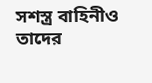সশস্ত্র বাহিনীও তাদের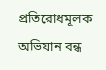প্রতিরোধমূলক অভিযান বন্ধ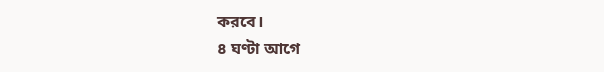করবে।
৪ ঘণ্টা আগে